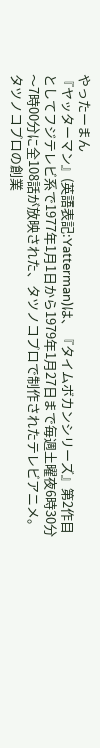やったーまん
『ヤッターマン』(英語表記:Yatterman)は、『タイムボカンシリーズ』第2作目としてフジテレビ系で1977年1月1日から1979年1月27日まで毎週土曜夜6時30分〜7時00分に全108話が放映された、タツノコプロで制作されたテレビアニメ。
タツノコプロの創業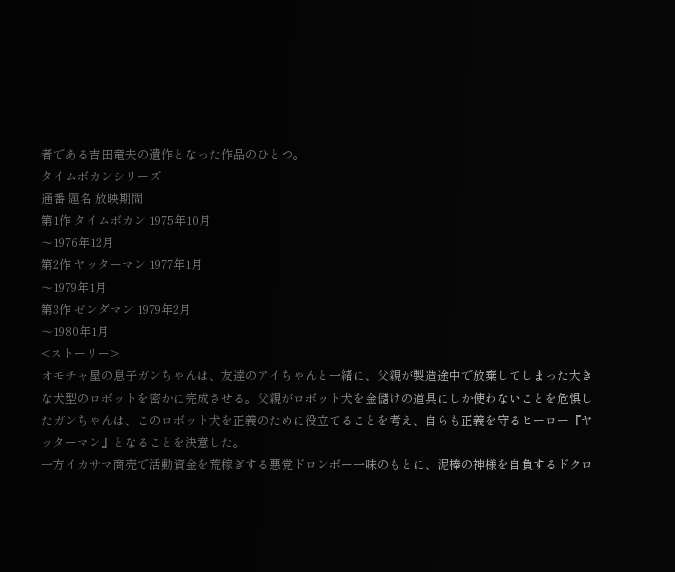者である吉田竜夫の遺作となった作品のひとつ。
タイムボカンシリーズ
通番 題名 放映期間
第1作 タイムボカン 1975年10月
〜1976年12月
第2作 ヤッターマン 1977年1月
〜1979年1月
第3作 ゼンダマン 1979年2月
〜1980年1月
<ストーリー>
オモチャ屋の息子ガンちゃんは、友達のアイちゃんと一緒に、父親が製造途中で放棄してしまった大きな犬型のロボットを密かに完成させる。父親がロボット犬を金儲けの道具にしか使わないことを危惧したガンちゃんは、このロボット犬を正義のために役立てることを考え、自らも正義を守るヒーロー『ヤッターマン』となることを決意した。
一方イカサマ商売で活動資金を荒稼ぎする悪党ドロンボー一味のもとに、泥棒の神様を自負するドクロ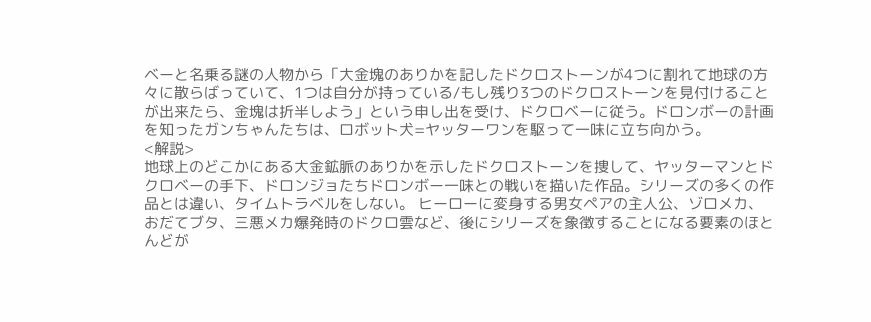ベーと名乗る謎の人物から「大金塊のありかを記したドクロストーンが4つに割れて地球の方々に散らばっていて、1つは自分が持っている/もし残り3つのドクロストーンを見付けることが出来たら、金塊は折半しよう」という申し出を受け、ドクロベーに従う。ドロンボーの計画を知ったガンちゃんたちは、ロボット犬=ヤッターワンを駆って一味に立ち向かう。
<解説>
地球上のどこかにある大金鉱脈のありかを示したドクロストーンを捜して、ヤッターマンとドクロベーの手下、ドロンジョたちドロンボー一味との戦いを描いた作品。シリーズの多くの作品とは違い、タイムトラベルをしない。 ヒーローに変身する男女ペアの主人公、ゾロメカ、おだてブタ、三悪メカ爆発時のドクロ雲など、後にシリーズを象徴することになる要素のほとんどが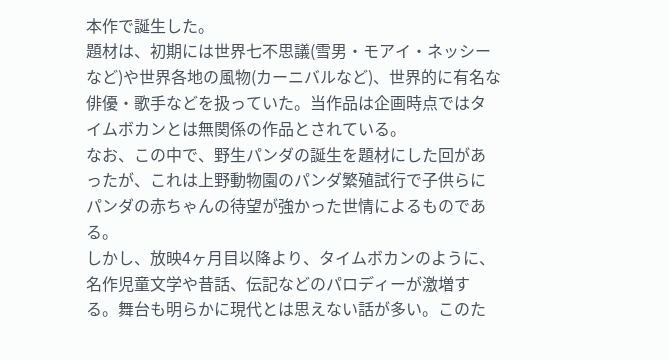本作で誕生した。
題材は、初期には世界七不思議(雪男・モアイ・ネッシーなど)や世界各地の風物(カーニバルなど)、世界的に有名な俳優・歌手などを扱っていた。当作品は企画時点ではタイムボカンとは無関係の作品とされている。
なお、この中で、野生パンダの誕生を題材にした回があったが、これは上野動物園のパンダ繁殖試行で子供らにパンダの赤ちゃんの待望が強かった世情によるものである。
しかし、放映4ヶ月目以降より、タイムボカンのように、名作児童文学や昔話、伝記などのパロディーが激増する。舞台も明らかに現代とは思えない話が多い。このた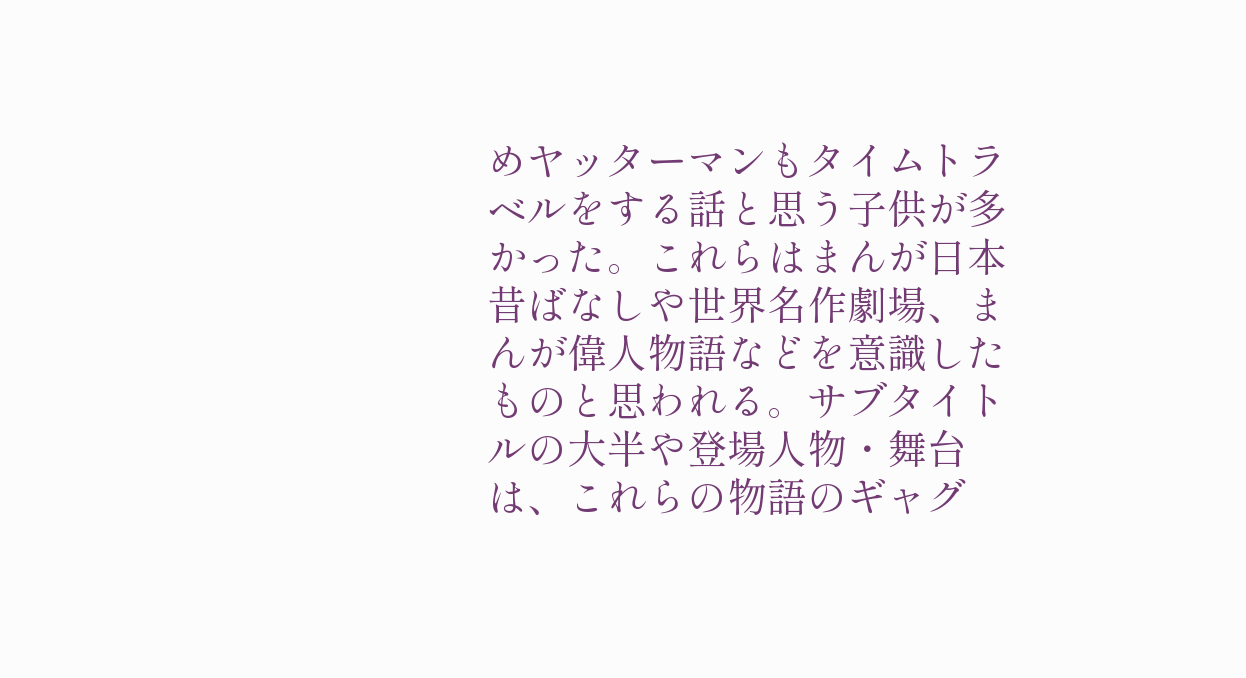めヤッターマンもタイムトラベルをする話と思う子供が多かった。これらはまんが日本昔ばなしや世界名作劇場、まんが偉人物語などを意識したものと思われる。サブタイトルの大半や登場人物・舞台は、これらの物語のギャグ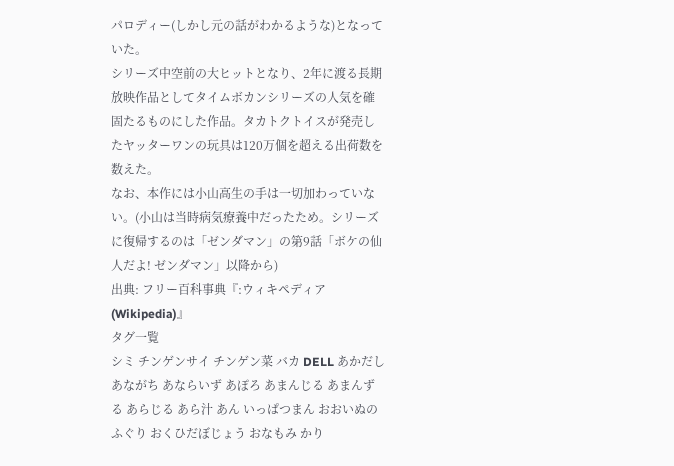パロディー(しかし元の話がわかるような)となっていた。
シリーズ中空前の大ヒットとなり、2年に渡る長期放映作品としてタイムボカンシリーズの人気を確固たるものにした作品。タカトクトイスが発売したヤッターワンの玩具は120万個を超える出荷数を数えた。
なお、本作には小山高生の手は一切加わっていない。(小山は当時病気療養中だったため。シリーズに復帰するのは「ゼンダマン」の第9話「ボケの仙人だよ! ゼンダマン」以降から)
出典: フリー百科事典『:ウィキペディア(Wikipedia)』
タグ一覧
シミ チンゲンサイ チンゲン菜 バカ DELL あかだし あながち あならいず あぽろ あまんじる あまんずる あらじる あら汁 あん いっぱつまん おおいぬのふぐり おくひだぼじょう おなもみ かり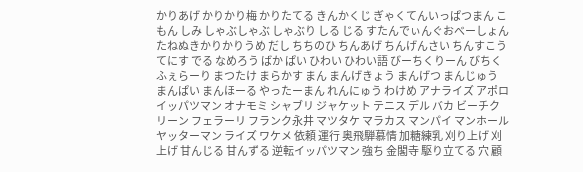かりあげ かりかり梅 かりたてる きんかくじ ぎゃくてんいっぱつまん こもん しみ しゃぶしゃぶ しゃぶり しる じる すたんでぃんぐおべーしょん たねぬきかりかりうめ だし ちちのひ ちんあげ ちんげんさい ちんすこう てにす でる なめろう ばか ぱい ひわい ひわい語 びーちくりーん びちく ふぇらーり まつたけ まらかす まん まんげきょう まんげつ まんじゅう まんぱい まんほーる やったーまん れんにゅう わけめ アナライズ アポロ イッパツマン オナモミ シャブリ ジャケット テニス デル バカ ビーチクリーン フェラーリ フランク永井 マツタケ マラカス マンパイ マンホール ヤッターマン ライズ ワケメ 依頼 運行 奥飛騨慕情 加糖練乳 刈り上げ 刈上げ 甘んじる 甘んずる 逆転イッパツマン 強ち 金閣寺 駆り立てる 穴 顧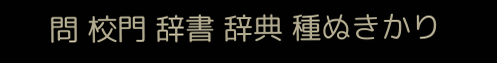問 校門 辞書 辞典 種ぬきかり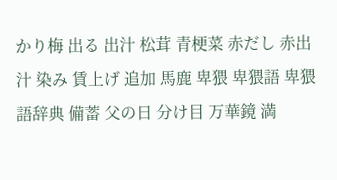かり梅 出る 出汁 松茸 青梗菜 赤だし 赤出汁 染み 賃上げ 追加 馬鹿 卑猥 卑猥語 卑猥語辞典 備蓄 父の日 分け目 万華鏡 満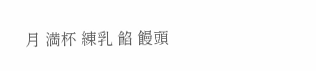月 満杯 練乳 餡 饅頭